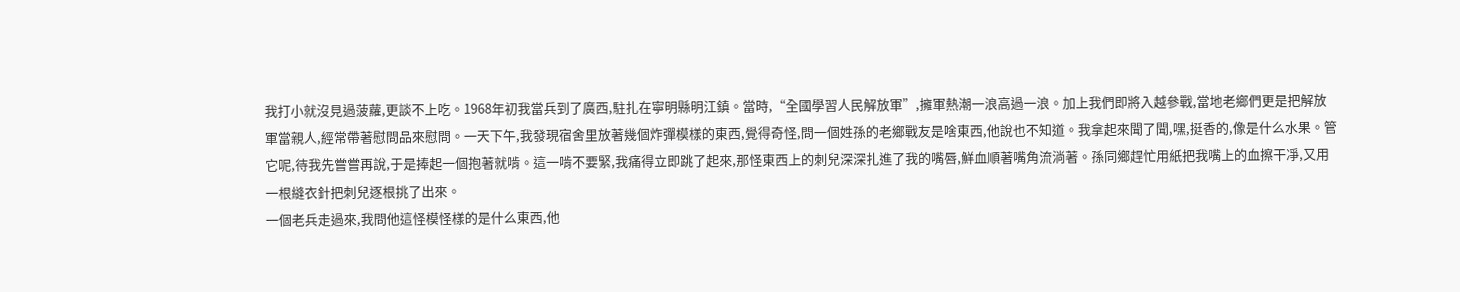我打小就沒見過菠蘿,更談不上吃。1968年初我當兵到了廣西,駐扎在寧明縣明江鎮。當時,“全國學習人民解放軍”,擁軍熱潮一浪高過一浪。加上我們即將入越參戰,當地老鄉們更是把解放軍當親人,經常帶著慰問品來慰問。一天下午,我發現宿舍里放著幾個炸彈模樣的東西,覺得奇怪,問一個姓孫的老鄉戰友是啥東西,他說也不知道。我拿起來聞了聞,嘿,挺香的,像是什么水果。管它呢,待我先嘗嘗再說,于是捧起一個抱著就啃。這一啃不要緊,我痛得立即跳了起來,那怪東西上的刺兒深深扎進了我的嘴唇,鮮血順著嘴角流淌著。孫同鄉趕忙用紙把我嘴上的血擦干凈,又用一根縫衣針把刺兒逐根挑了出來。
一個老兵走過來,我問他這怪模怪樣的是什么東西,他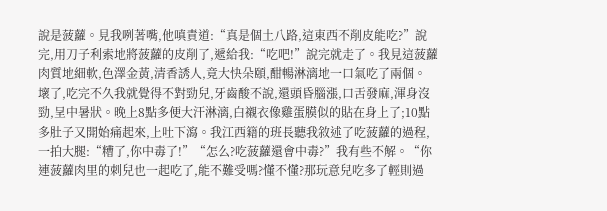說是菠蘿。見我咧著嘴,他嗔責道:“真是個土八路,這東西不削皮能吃?”說完,用刀子利索地將菠蘿的皮削了,遞給我:“吃吧!”說完就走了。我見這菠蘿肉質地細軟,色澤金黃,清香誘人,竟大快朵頤,酣暢淋漓地一口氣吃了兩個。
壞了,吃完不久我就覺得不對勁兒,牙齒酸不說,還頭昏腦漲,口舌發麻,渾身沒勁,呈中暑狀。晚上8點多便大汗淋漓,白襯衣像雞蛋膜似的貼在身上了;10點多肚子又開始痛起來,上吐下瀉。我江西籍的班長聽我敘述了吃菠蘿的過程,一拍大腿:“糟了,你中毒了!”“怎么?吃菠蘿還會中毒?”我有些不解。“你連菠蘿肉里的刺兒也一起吃了,能不難受嗎?懂不懂?那玩意兒吃多了輕則過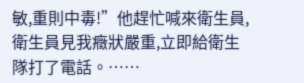敏,重則中毒!”他趕忙喊來衛生員,衛生員見我癥狀嚴重,立即給衛生隊打了電話。……